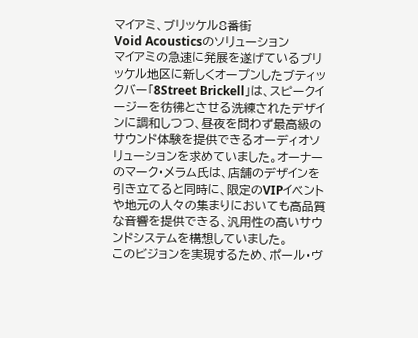マイアミ、ブリッケル8番街
Void Acousticsのソリューション
マイアミの急速に発展を遂げているブリッケル地区に新しくオープンしたブティックバー「8Street Brickell」は、スピークイージーを彷彿とさせる洗練されたデザインに調和しつつ、昼夜を問わず最高級のサウンド体験を提供できるオーディオソリューションを求めていました。オーナーのマーク・メラム氏は、店舗のデザインを引き立てると同時に、限定のVIPイベントや地元の人々の集まりにおいても高品質な音響を提供できる、汎用性の高いサウンドシステムを構想していました。
このビジョンを実現するため、ポール・ヴ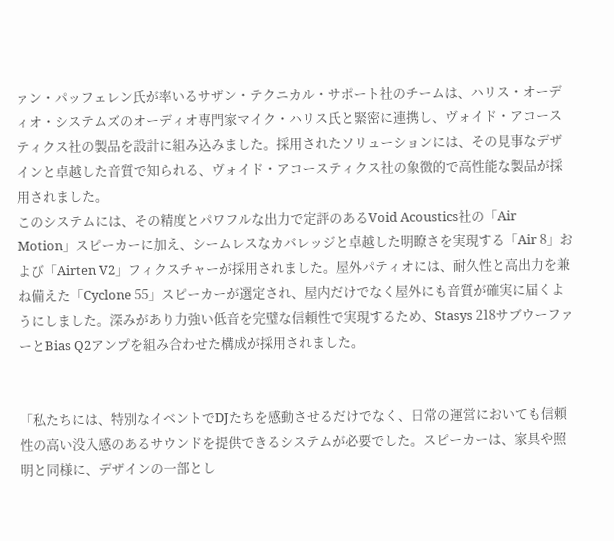ァン・パッフェレン氏が率いるサザン・テクニカル・サポート社のチームは、ハリス・オーディオ・システムズのオーディオ専門家マイク・ハリス氏と緊密に連携し、ヴォイド・アコースティクス社の製品を設計に組み込みました。採用されたソリューションには、その見事なデザインと卓越した音質で知られる、ヴォイド・アコースティクス社の象徴的で高性能な製品が採用されました。
このシステムには、その精度とパワフルな出力で定評のあるVoid Acoustics社の「Air Motion」スピーカーに加え、シームレスなカバレッジと卓越した明瞭さを実現する「Air 8」および「Airten V2」フィクスチャーが採用されました。屋外パティオには、耐久性と高出力を兼ね備えた「Cyclone 55」スピーカーが選定され、屋内だけでなく屋外にも音質が確実に届くようにしました。深みがあり力強い低音を完璧な信頼性で実現するため、Stasys 218サブウーファーとBias Q2アンプを組み合わせた構成が採用されました。


「私たちには、特別なイベントでDJたちを感動させるだけでなく、日常の運営においても信頼性の高い没入感のあるサウンドを提供できるシステムが必要でした。スピーカーは、家具や照明と同様に、デザインの一部とし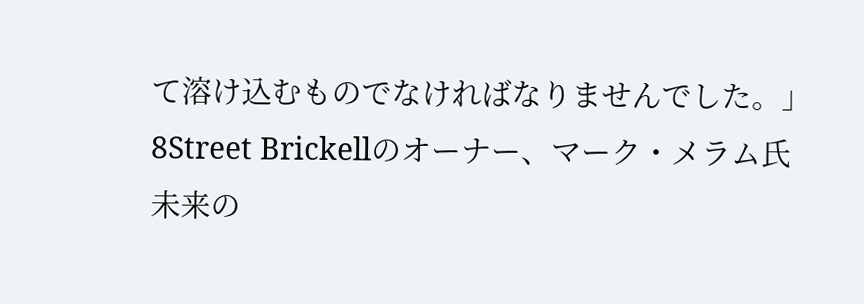て溶け込むものでなければなりませんでした。」
8Street Brickellのオーナー、マーク・メラム氏
未来の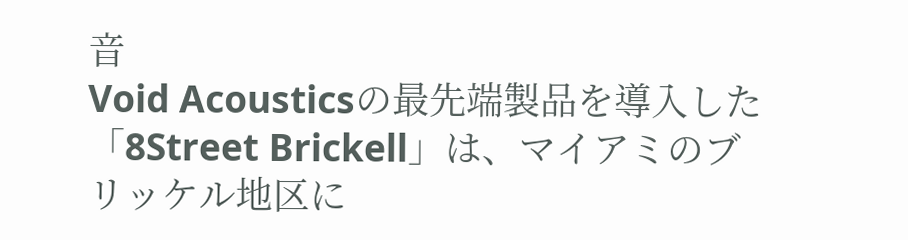音
Void Acousticsの最先端製品を導入した「8Street Brickell」は、マイアミのブリッケル地区に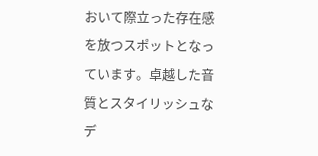おいて際立った存在感を放つスポットとなっています。卓越した音質とスタイリッシュなデ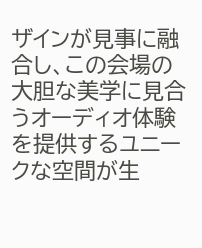ザインが見事に融合し、この会場の大胆な美学に見合うオーディオ体験を提供するユニークな空間が生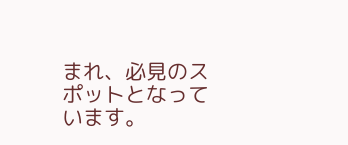まれ、必見のスポットとなっています。